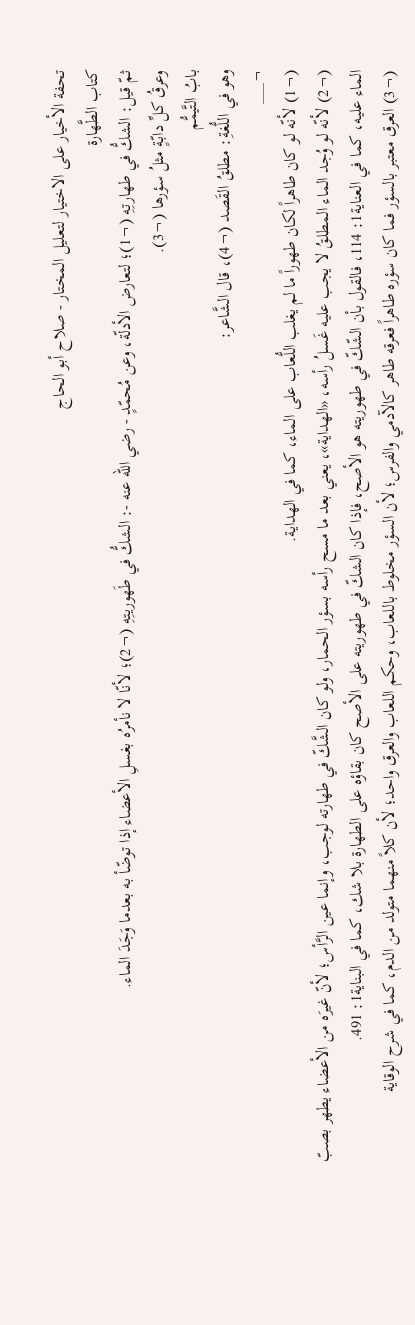تحفة الأخيار على الاختيار لتعليل المختار - صلاح أبو الحاج
كتاب الطَّهارة
ثمّ قيل: الشكُّ في طهارتِهِ (¬1)؛ لتعارض الأدلّة، وعن مُحمّدٍ - رضي الله عنه -: الشكُّ في طَهوريتِهِ (¬2)؛ لأنّا لا نأمرُه بغسلِ الأعضاء إذا توضّأ به بعدما وَجَدَ الماء.
وعرقُ كلِّ دابّةٍ مثلُ سؤرها (¬3).
بابُ التَّيمُّم
وهو في اللُّغةِ: مطلقُ القَصد (¬4)، قال الشَّاعر:
¬___
(¬1) لأنّه لو كان طاهراً لكان طهوراً ما لم يغلب اللُّعاب على الماء، كما في الهداية.
(¬2) لأنّه لو وُجد الماء المطلقُ لا يجب عليه غَسلُ رأسه، «الهداية»، يعني بعد ما مسح رأسه بسؤر الحمار، ولو كان الشَّكّ في طهارته لوجب، وإنما عين الرَّأس؛ لأنّ غيرَه من الأعضاء يطهر بصبّ الماء عليه، كما في العناية1: 114، فالقول بأن الشّكّ في طهوريته هو الأصح، فإذا كان الشكّ في طهوريته على الأصح كان بقاؤه على الطهارة بلا شك، كما في البناية1: 491.
(¬3) العرق معتبر بالسؤر فما كان سؤره طاهراً فعرقه طاهر كالآدمي والفرس؛ لأن السؤر مخلوط باللعاب، وحكم اللعاب والعرق واحد؛ لأن كلاً منهما متولد من الدم، كما في شرح الوقاية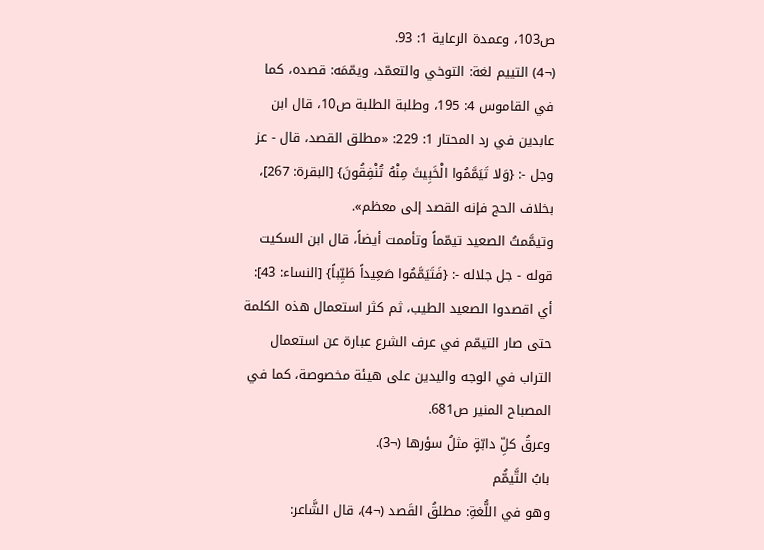ص103، وعمدة الرعاية 1: 93.
(¬4) التييم لغة: التوخي والتعمّد، ويمّمَه: قصده، كما في القاموس 4: 195، وطلبة الطلبة ص10، قال ابن عابدين في رد المحتار 1: 229: «مطلق القصد، قال - عز وجل -: {وَلا تَيَمَّمُوا الْخَبِيثَ مِنْهُ تُنْفِقُونَ} [البقرة: 267]، بخلاف الحج فإنه القصد إلى معظم».
وتيمَّمتُ الصعيد تيمّماً وتأممت أيضاً، قال ابن السكيت قوله - جل جلاله -: {فَتَيَمَّمُوا صَعِيداً طَيِّباً} [النساء: 43]: أي اقصدوا الصعيد الطيب، ثم كثر استعمال هذه الكلمة حتى صار التيمّم في عرف الشرع عبارة عن استعمال التراب في الوجه واليدين على هيئة مخصوصة، كما في المصباح المنير ص681.
وعرقُ كلِّ دابّةٍ مثلُ سؤرها (¬3).
بابُ التَّيمُّم
وهو في اللُّغةِ: مطلقُ القَصد (¬4)، قال الشَّاعر: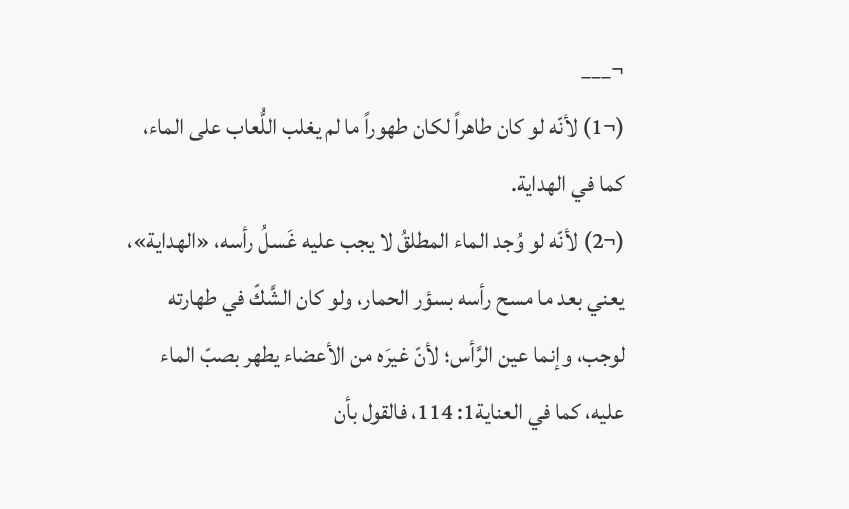¬___
(¬1) لأنّه لو كان طاهراً لكان طهوراً ما لم يغلب اللُّعاب على الماء، كما في الهداية.
(¬2) لأنّه لو وُجد الماء المطلقُ لا يجب عليه غَسلُ رأسه، «الهداية»، يعني بعد ما مسح رأسه بسؤر الحمار، ولو كان الشَّكّ في طهارته لوجب، وإنما عين الرَّأس؛ لأنّ غيرَه من الأعضاء يطهر بصبّ الماء عليه، كما في العناية1: 114، فالقول بأن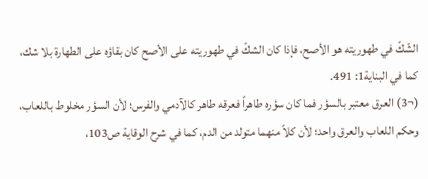الشّكّ في طهوريته هو الأصح، فإذا كان الشكّ في طهوريته على الأصح كان بقاؤه على الطهارة بلا شك، كما في البناية1: 491.
(¬3) العرق معتبر بالسؤر فما كان سؤره طاهراً فعرقه طاهر كالآدمي والفرس؛ لأن السؤر مخلوط باللعاب، وحكم اللعاب والعرق واحد؛ لأن كلاً منهما متولد من الدم، كما في شرح الوقاية ص103،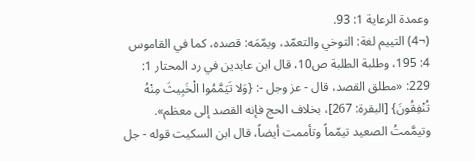وعمدة الرعاية 1: 93.
(¬4) التييم لغة: التوخي والتعمّد، ويمّمَه: قصده، كما في القاموس 4: 195، وطلبة الطلبة ص10، قال ابن عابدين في رد المحتار 1: 229: «مطلق القصد، قال - عز وجل -: {وَلا تَيَمَّمُوا الْخَبِيثَ مِنْهُ تُنْفِقُونَ} [البقرة: 267]، بخلاف الحج فإنه القصد إلى معظم».
وتيمَّمتُ الصعيد تيمّماً وتأممت أيضاً، قال ابن السكيت قوله - جل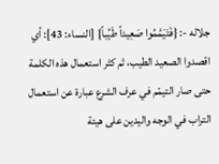جلاله -: {فَتَيَمَّمُوا صَعِيداً طَيِّباً} [النساء: 43]: أي اقصدوا الصعيد الطيب، ثم كثر استعمال هذه الكلمة حتى صار التيمّم في عرف الشرع عبارة عن استعمال التراب في الوجه واليدين على هيئة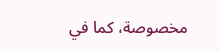مخصوصة، كما في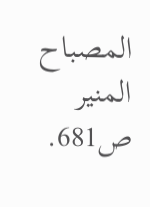المصباح المنير ص681.